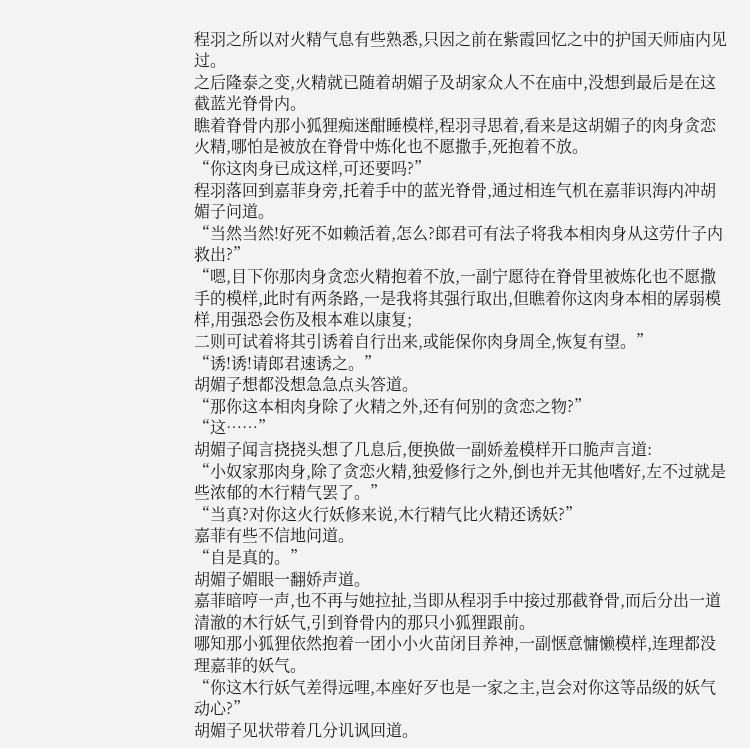程羽之所以对火精气息有些熟悉,只因之前在紫霞回忆之中的护国天师庙内见过。
之后隆泰之变,火精就已随着胡媚子及胡家众人不在庙中,没想到最后是在这截蓝光脊骨内。
瞧着脊骨内那小狐狸痴迷酣睡模样,程羽寻思着,看来是这胡媚子的肉身贪恋火精,哪怕是被放在脊骨中炼化也不愿撒手,死抱着不放。
“你这肉身已成这样,可还要吗?”
程羽落回到嘉菲身旁,托着手中的蓝光脊骨,通过相连气机在嘉菲识海内冲胡媚子问道。
“当然当然!好死不如赖活着,怎么?郎君可有法子将我本相肉身从这劳什子内救出?”
“嗯,目下你那肉身贪恋火精抱着不放,一副宁愿待在脊骨里被炼化也不愿撒手的模样,此时有两条路,一是我将其强行取出,但瞧着你这肉身本相的孱弱模样,用强恐会伤及根本难以康复;
二则可试着将其引诱着自行出来,或能保你肉身周全,恢复有望。”
“诱!诱!请郎君速诱之。”
胡媚子想都没想急急点头答道。
“那你这本相肉身除了火精之外,还有何别的贪恋之物?”
“这……”
胡媚子闻言挠挠头想了几息后,便换做一副娇羞模样开口脆声言道:
“小奴家那肉身,除了贪恋火精,独爱修行之外,倒也并无其他嗜好,左不过就是些浓郁的木行精气罢了。”
“当真?对你这火行妖修来说,木行精气比火精还诱妖?”
嘉菲有些不信地问道。
“自是真的。”
胡媚子媚眼一翻娇声道。
嘉菲暗哼一声,也不再与她拉扯,当即从程羽手中接过那截脊骨,而后分出一道清澈的木行妖气,引到脊骨内的那只小狐狸跟前。
哪知那小狐狸依然抱着一团小小火苗闭目养神,一副惬意慵懒模样,连理都没理嘉菲的妖气。
“你这木行妖气差得远哩,本座好歹也是一家之主,岂会对你这等品级的妖气动心?”
胡媚子见状带着几分讥讽回道。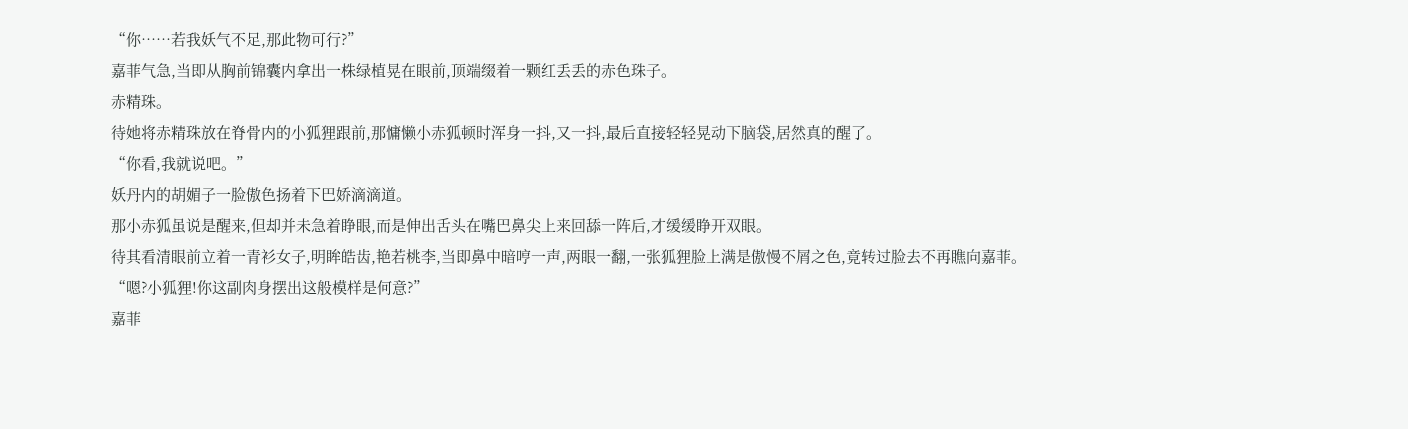“你……若我妖气不足,那此物可行?”
嘉菲气急,当即从胸前锦囊内拿出一株绿植晃在眼前,顶端缀着一颗红丢丢的赤色珠子。
赤精珠。
待她将赤精珠放在脊骨内的小狐狸跟前,那慵懒小赤狐顿时浑身一抖,又一抖,最后直接轻轻晃动下脑袋,居然真的醒了。
“你看,我就说吧。”
妖丹内的胡媚子一脸傲色扬着下巴娇滴滴道。
那小赤狐虽说是醒来,但却并未急着睁眼,而是伸出舌头在嘴巴鼻尖上来回舔一阵后,才缓缓睁开双眼。
待其看清眼前立着一青衫女子,明眸皓齿,艳若桃李,当即鼻中暗哼一声,两眼一翻,一张狐狸脸上满是傲慢不屑之色,竟转过脸去不再瞧向嘉菲。
“嗯?小狐狸!你这副肉身摆出这般模样是何意?”
嘉菲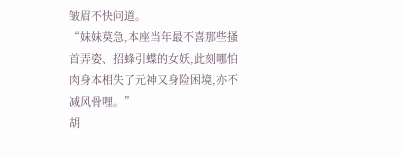皱眉不快问道。
“妹妹莫急,本座当年最不喜那些搔首弄姿、招蜂引蝶的女妖,此刻哪怕肉身本相失了元神又身险困境,亦不减风骨哩。”
胡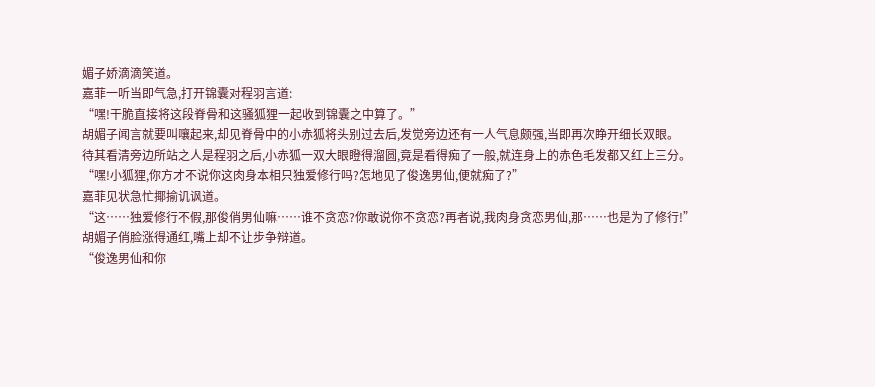媚子娇滴滴笑道。
嘉菲一听当即气急,打开锦囊对程羽言道:
“嘿!干脆直接将这段脊骨和这骚狐狸一起收到锦囊之中算了。”
胡媚子闻言就要叫嚷起来,却见脊骨中的小赤狐将头别过去后,发觉旁边还有一人气息颇强,当即再次睁开细长双眼。
待其看清旁边所站之人是程羽之后,小赤狐一双大眼瞪得溜圆,竟是看得痴了一般,就连身上的赤色毛发都又红上三分。
“嘿!小狐狸,你方才不说你这肉身本相只独爱修行吗?怎地见了俊逸男仙,便就痴了?”
嘉菲见状急忙揶揄讥讽道。
“这……独爱修行不假,那俊俏男仙嘛……谁不贪恋?你敢说你不贪恋?再者说,我肉身贪恋男仙,那……也是为了修行!”
胡媚子俏脸涨得通红,嘴上却不让步争辩道。
“俊逸男仙和你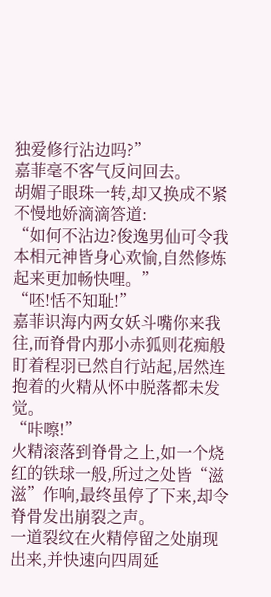独爱修行沾边吗?”
嘉菲毫不客气反问回去。
胡媚子眼珠一转,却又换成不紧不慢地娇滴滴答道:
“如何不沾边?俊逸男仙可令我本相元神皆身心欢愉,自然修炼起来更加畅快哩。”
“呸!恬不知耻!”
嘉菲识海内两女妖斗嘴你来我往,而脊骨内那小赤狐则花痴般盯着程羽已然自行站起,居然连抱着的火精从怀中脱落都未发觉。
“咔嚓!”
火精滚落到脊骨之上,如一个烧红的铁球一般,所过之处皆“滋滋”作响,最终虽停了下来,却令脊骨发出崩裂之声。
一道裂纹在火精停留之处崩现出来,并快速向四周延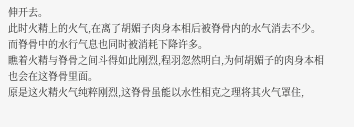伸开去。
此时火精上的火气,在离了胡媚子肉身本相后被脊骨内的水气消去不少。
而脊骨中的水行气息也同时被消耗下降许多。
瞧着火精与脊骨之间斗得如此刚烈,程羽忽然明白,为何胡媚子的肉身本相也会在这脊骨里面。
原是这火精火气纯粹刚烈,这脊骨虽能以水性相克之理将其火气罩住,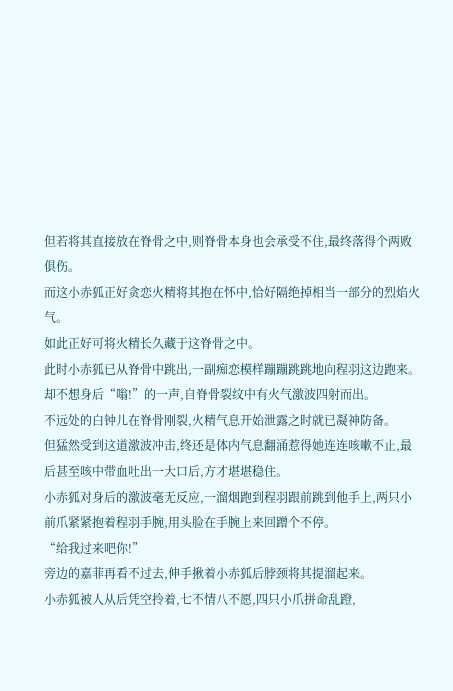但若将其直接放在脊骨之中,则脊骨本身也会承受不住,最终落得个两败俱伤。
而这小赤狐正好贪恋火精将其抱在怀中,恰好隔绝掉相当一部分的烈焰火气。
如此正好可将火精长久藏于这脊骨之中。
此时小赤狐已从脊骨中跳出,一副痴恋模样蹦蹦跳跳地向程羽这边跑来。
却不想身后“嗡!”的一声,自脊骨裂纹中有火气激波四射而出。
不远处的白钟儿在脊骨刚裂,火精气息开始泄露之时就已凝神防备。
但猛然受到这道激波冲击,终还是体内气息翻涌惹得她连连咳嗽不止,最后甚至咳中带血吐出一大口后,方才堪堪稳住。
小赤狐对身后的激波毫无反应,一溜烟跑到程羽跟前跳到他手上,两只小前爪紧紧抱着程羽手腕,用头脸在手腕上来回蹭个不停。
“给我过来吧你!”
旁边的嘉菲再看不过去,伸手揪着小赤狐后脖颈将其提溜起来。
小赤狐被人从后凭空拎着,七不情八不愿,四只小爪拼命乱蹬,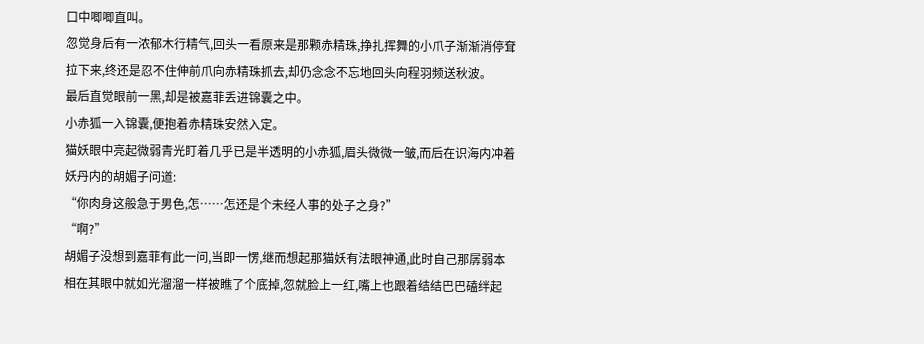口中唧唧直叫。
忽觉身后有一浓郁木行精气,回头一看原来是那颗赤精珠,挣扎挥舞的小爪子渐渐消停耷拉下来,终还是忍不住伸前爪向赤精珠抓去,却仍念念不忘地回头向程羽频送秋波。
最后直觉眼前一黑,却是被嘉菲丢进锦囊之中。
小赤狐一入锦囊,便抱着赤精珠安然入定。
猫妖眼中亮起微弱青光盯着几乎已是半透明的小赤狐,眉头微微一皱,而后在识海内冲着妖丹内的胡媚子问道:
“你肉身这般急于男色,怎……怎还是个未经人事的处子之身?”
“啊?”
胡媚子没想到嘉菲有此一问,当即一愣,继而想起那猫妖有法眼神通,此时自己那孱弱本相在其眼中就如光溜溜一样被瞧了个底掉,忽就脸上一红,嘴上也跟着结结巴巴磕绊起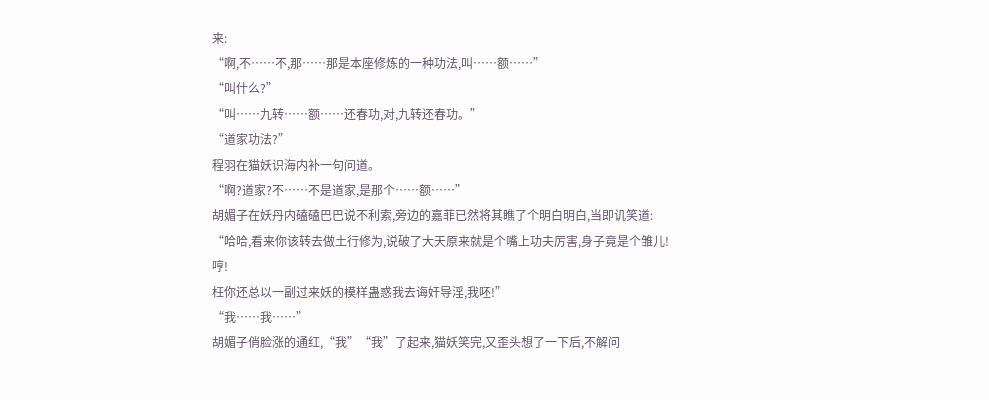来:
“啊,不……不,那……那是本座修炼的一种功法,叫……额……”
“叫什么?”
“叫……九转……额……还春功,对,九转还春功。”
“道家功法?”
程羽在猫妖识海内补一句问道。
“啊?道家?不……不是道家,是那个……额……”
胡媚子在妖丹内磕磕巴巴说不利索,旁边的嘉菲已然将其瞧了个明白明白,当即讥笑道:
“哈哈,看来你该转去做土行修为,说破了大天原来就是个嘴上功夫厉害,身子竟是个雏儿!
哼!
枉你还总以一副过来妖的模样蛊惑我去诲奸导淫,我呸!”
“我……我……”
胡媚子俏脸涨的通红,“我”“我”了起来,猫妖笑完,又歪头想了一下后,不解问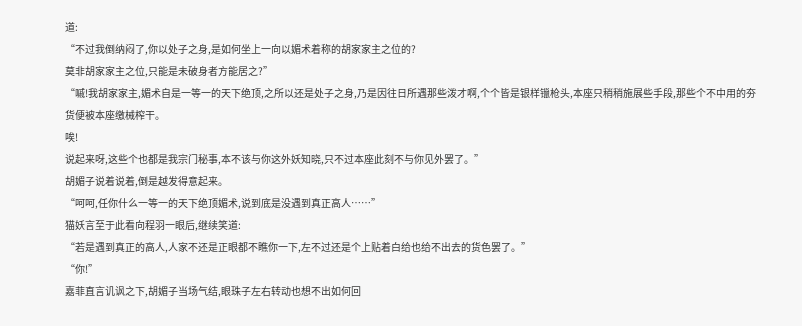道:
“不过我倒纳闷了,你以处子之身,是如何坐上一向以媚术着称的胡家家主之位的?
莫非胡家家主之位,只能是未破身者方能居之?”
“嘁!我胡家家主,媚术自是一等一的天下绝顶,之所以还是处子之身,乃是因往日所遇那些泼才啊,个个皆是银样镴枪头,本座只稍稍施展些手段,那些个不中用的夯货便被本座缴械榨干。
唉!
说起来呀,这些个也都是我宗门秘事,本不该与你这外妖知晓,只不过本座此刻不与你见外罢了。”
胡媚子说着说着,倒是越发得意起来。
“呵呵,任你什么一等一的天下绝顶媚术,说到底是没遇到真正高人……”
猫妖言至于此看向程羽一眼后,继续笑道:
“若是遇到真正的高人,人家不还是正眼都不瞧你一下,左不过还是个上贴着白给也给不出去的货色罢了。”
“你!”
嘉菲直言讥讽之下,胡媚子当场气结,眼珠子左右转动也想不出如何回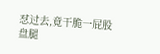怼过去,竟干脆一屁股盘腿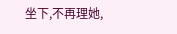坐下,不再理她,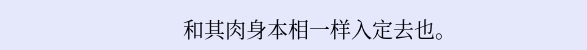和其肉身本相一样入定去也。